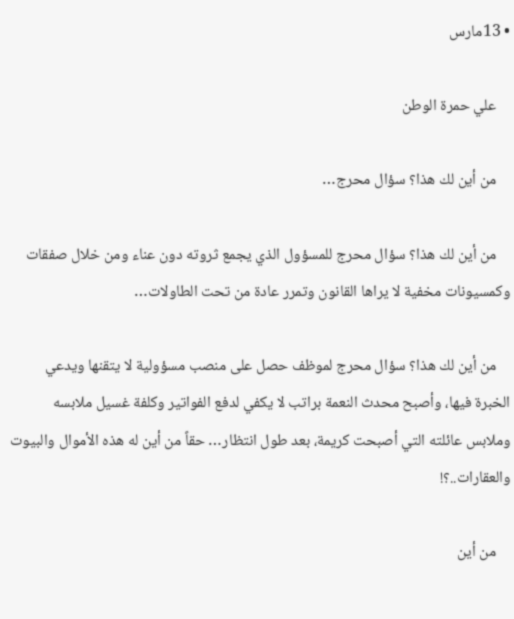• 13مارس

    علي حمرة الوطن

    من أين لك هذا؟ سؤال محرج…

    من أين لك هذا؟ سؤال محرج للمسؤول الذي يجمع ثروته دون عناء ومن خلال صفقات وكمسيونات مخفية لا يراها القانون وتمرر عادة من تحت الطاولات…

    من أين لك هذا؟ سؤال محرج لموظف حصل على منصب مسؤولية لا يتقنها ويدعي الخبرة فيها، وأصبح محدث النعمة براتب لا يكفي لدفع الفواتير وكلفة غسيل ملابسه وملابس عائلته التي أصبحت كريمة، بعد طول انتظار… حقاً من أين له هذه الأموال والبيوت والعقارات..؟!

    من أين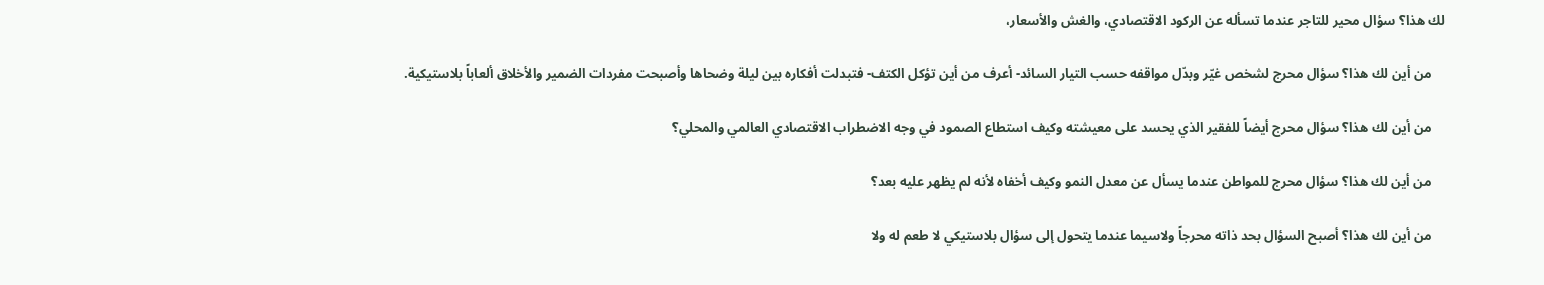لك هذا؟ سؤال محير للتاجر عندما تسأله عن الركود الاقتصادي، والغش والأسعار،

    من أين لك هذا؟ سؤال محرج لشخص غيّر وبدّل مواقفه حسب التيار السائد- أعرف من أين تؤكل الكتف- فتبدلت أفكاره بين ليلة وضحاها وأصبحت مفردات الضمير والأخلاق ألعاباً بلاستيكية.

    من أين لك هذا؟ سؤال محرج أيضاً للفقير الذي يحسد على معيشته وكيف استطاع الصمود في وجه الاضطراب الاقتصادي العالمي والمحلي؟

    من أين لك هذا؟ سؤال محرج للمواطن عندما يسأل عن معدل النمو وكيف أخفاه لأنه لم يظهر عليه بعد؟

    من أين لك هذا؟ أصبح السؤال بحد ذاته محرجاً ولاسيما عندما يتحول إلى سؤال بلاستيكي لا طعم له ولا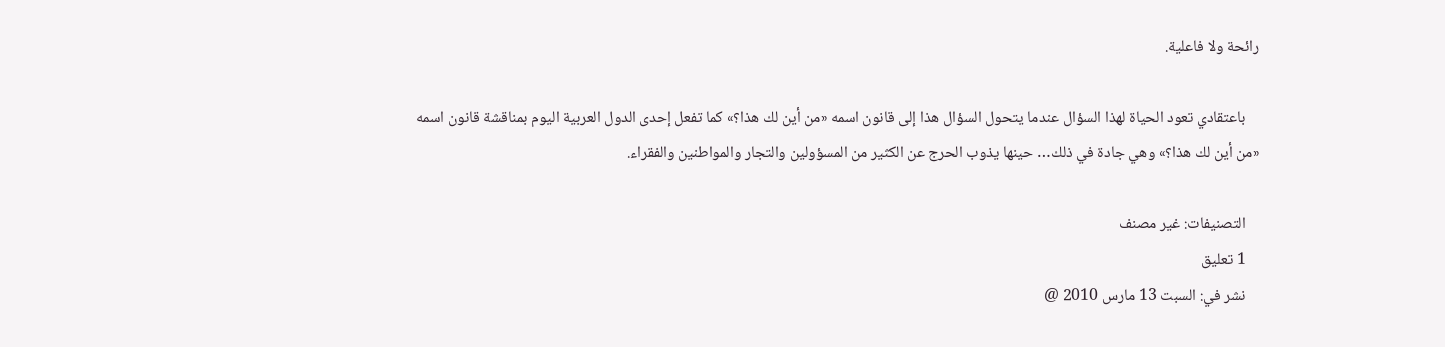رائحة ولا فاعلية.

    باعتقادي تعود الحياة لهذا السؤال عندما يتحول السؤال هذا إلى قانون اسمه «من أين لك هذا؟» كما تفعل إحدى الدول العربية اليوم بمناقشة قانون اسمه «من أين لك هذا؟» وهي جادة في ذلك… حينها يذوب الحرج عن الكثير من المسؤولين والتجار والمواطنين والفقراء.

    التصنيفات: غير مصنف
    1 تعليق
    نشر في: السبت 13 مارس 2010 @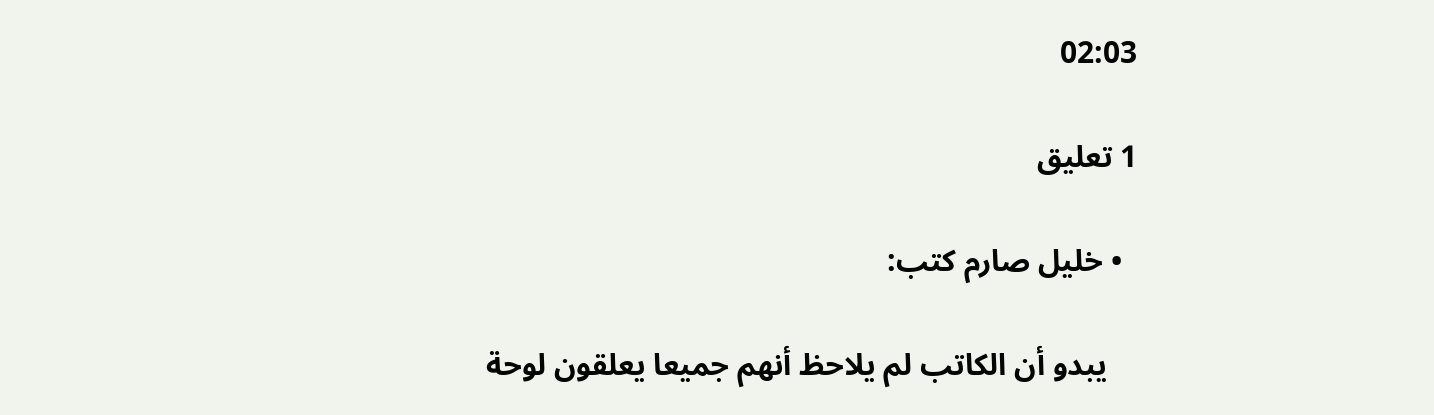02:03

1 تعليق

  • خليل صارم كتب:

    يبدو أن الكاتب لم يلاحظ أنهم جميعا يعلقون لوحة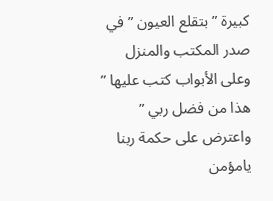كبيرة ” بتقلع العيون ” في صدر المكتب والمنزل وعلى الأبواب كتب عليها ” هذا من فضل ربي ” واعترض على حكمة ربنا يامؤمن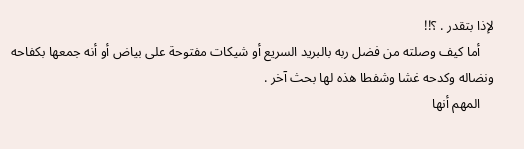لإذا بتقدر . ؟!!
    أما كيف وصلته من فضل ربه بالبريد السريع أو شيكات مفتوحة على بياض أو أنه جمعها بكفاحه ونضاله وكدحه غشا وشفطا هذه لها بحث آخر .
    المهم أنها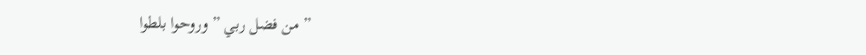” من فضل ربي ” وروحوا بلطوا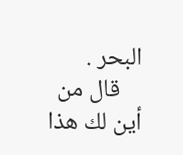البحر .
    قال من أين لك هذا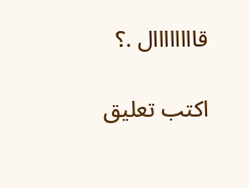قاااااااال .؟

اكتب تعليق